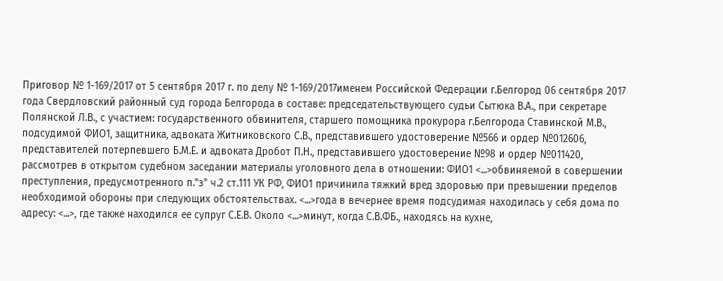Приговор № 1-169/2017 от 5 сентября 2017 г. по делу № 1-169/2017именем Российской Федерации г.Белгород 06 сентября 2017 года Свердловский районный суд города Белгорода в составе: председательствующего судьи Сытюка В.А., при секретаре Полянской Л.В., с участием: государственного обвинителя, старшего помощника прокурора г.Белгорода Ставинской М.В., подсудимой ФИО1, защитника, адвоката Житниковского С.В., представившего удостоверение №566 и ордер №012606, представителей потерпевшего Б.М.Е. и адвоката Дробот П.Н., представившего удостоверение №98 и ордер №011420, рассмотрев в открытом судебном заседании материалы уголовного дела в отношении: ФИО1 <...>обвиняемой в совершении преступления, предусмотренного п."з" ч.2 ст.111 УК РФ, ФИО1 причинила тяжкий вред здоровью при превышении пределов необходимой обороны при следующих обстоятельствах. <...>года в вечернее время подсудимая находилась у себя дома по адресу: <...>, где также находился ее супруг С.Е.В. Около <...>минут, когда С.В.ФБ., находясь на кухне,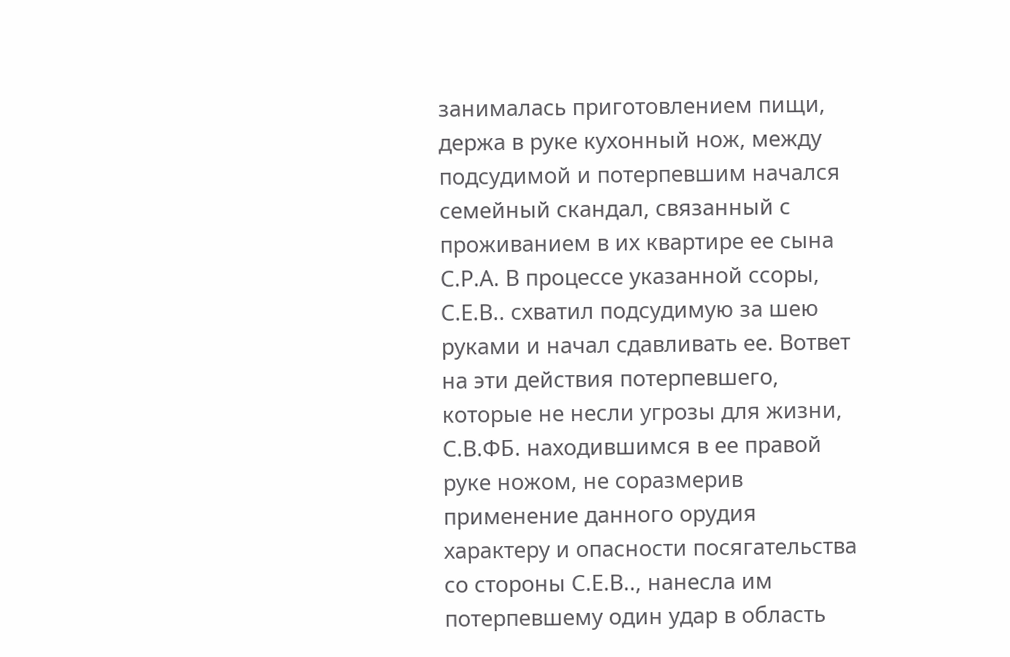занималась приготовлением пищи, держа в руке кухонный нож, между подсудимой и потерпевшим начался семейный скандал, связанный с проживанием в их квартире ее сына С.Р.А. В процессе указанной ссоры, С.Е.В.. схватил подсудимую за шею руками и начал сдавливать ее. Вответ на эти действия потерпевшего, которые не несли угрозы для жизни, С.В.ФБ. находившимся в ее правой руке ножом, не соразмерив применение данного орудия характеру и опасности посягательства со стороны С.Е.В.., нанесла им потерпевшему один удар в область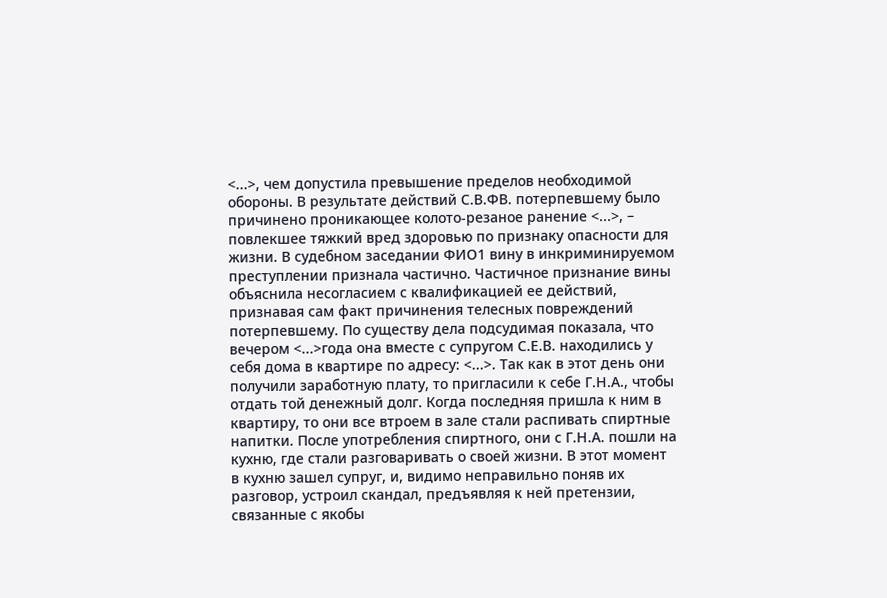<...>, чем допустила превышение пределов необходимой обороны. В результате действий С.В.ФВ. потерпевшему было причинено проникающее колото-резаное ранение <...>, – повлекшее тяжкий вред здоровью по признаку опасности для жизни. В судебном заседании ФИО1 вину в инкриминируемом преступлении признала частично. Частичное признание вины объяснила несогласием с квалификацией ее действий, признавая сам факт причинения телесных повреждений потерпевшему. По существу дела подсудимая показала, что вечером <...>года она вместе с супругом С.Е.В. находились у себя дома в квартире по адресу: <...>. Так как в этот день они получили заработную плату, то пригласили к себе Г.Н.А., чтобы отдать той денежный долг. Когда последняя пришла к ним в квартиру, то они все втроем в зале стали распивать спиртные напитки. После употребления спиртного, они с Г.Н.А. пошли на кухню, где стали разговаривать о своей жизни. В этот момент в кухню зашел супруг, и, видимо неправильно поняв их разговор, устроил скандал, предъявляя к ней претензии, связанные с якобы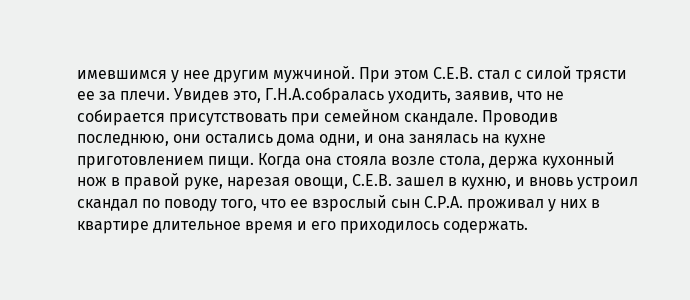имевшимся у нее другим мужчиной. При этом С.Е.В. стал с силой трясти ее за плечи. Увидев это, Г.Н.А.собралась уходить, заявив, что не собирается присутствовать при семейном скандале. Проводив последнюю, они остались дома одни, и она занялась на кухне приготовлением пищи. Когда она стояла возле стола, держа кухонный нож в правой руке, нарезая овощи, С.Е.В. зашел в кухню, и вновь устроил скандал по поводу того, что ее взрослый сын С.Р.А. проживал у них в квартире длительное время и его приходилось содержать.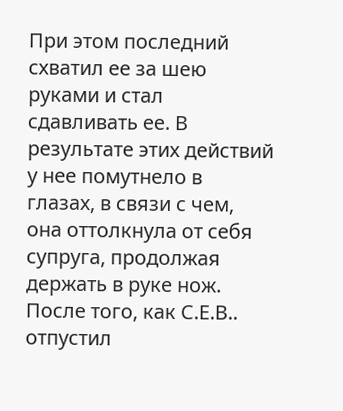При этом последний схватил ее за шею руками и стал сдавливать ее. В результате этих действий у нее помутнело в глазах, в связи с чем, она оттолкнула от себя супруга, продолжая держать в руке нож. После того, как С.Е.В.. отпустил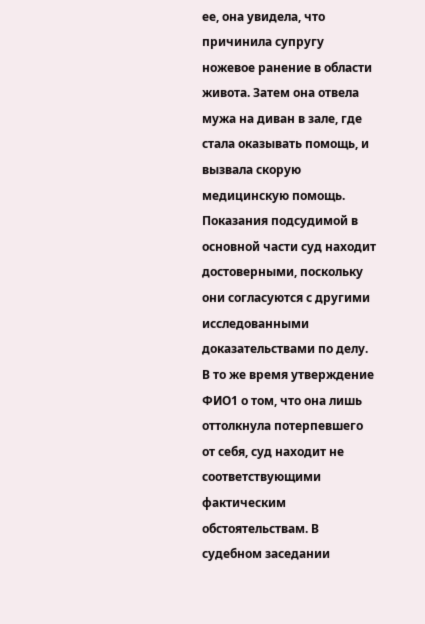ее, она увидела, что причинила супругу ножевое ранение в области живота. Затем она отвела мужа на диван в зале, где стала оказывать помощь, и вызвала скорую медицинскую помощь. Показания подсудимой в основной части суд находит достоверными, поскольку они согласуются с другими исследованными доказательствами по делу. В то же время утверждение ФИО1 о том, что она лишь оттолкнула потерпевшего от себя, суд находит не соответствующими фактическим обстоятельствам. В судебном заседании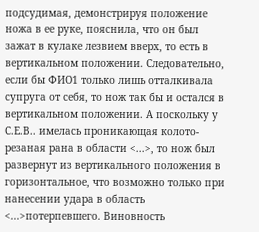подсудимая, демонстрируя положение ножа в ее руке, пояснила, что он был зажат в кулаке лезвием вверх, то есть в вертикальном положении. Следовательно, если бы ФИО1 только лишь отталкивала супруга от себя, то нож так бы и остался в вертикальном положении. А поскольку у С.Е.В.. имелась проникающая колото-резаная рана в области <...>, то нож был развернут из вертикального положения в горизонтальное, что возможно только при нанесении удара в область <...>потерпевшего. Виновность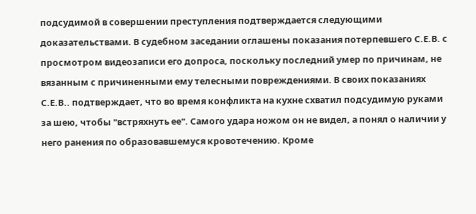подсудимой в совершении преступления подтверждается следующими доказательствами. В судебном заседании оглашены показания потерпевшего С.Е.В. с просмотром видеозаписи его допроса, поскольку последний умер по причинам, не вязанным с причиненными ему телесными повреждениями. В своих показаниях С.Е.В.. подтверждает, что во время конфликта на кухне схватил подсудимую руками за шею, чтобы "встряхнуть ее". Самого удара ножом он не видел, а понял о наличии у него ранения по образовавшемуся кровотечению. Кроме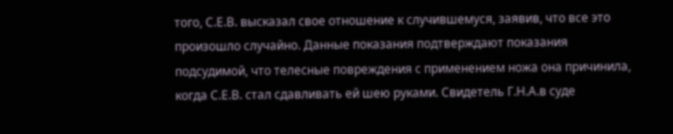того, С.Е.В. высказал свое отношение к случившемуся, заявив, что все это произошло случайно. Данные показания подтверждают показания подсудимой, что телесные повреждения с применением ножа она причинила, когда С.Е.В. стал сдавливать ей шею руками. Свидетель Г.Н.А.в суде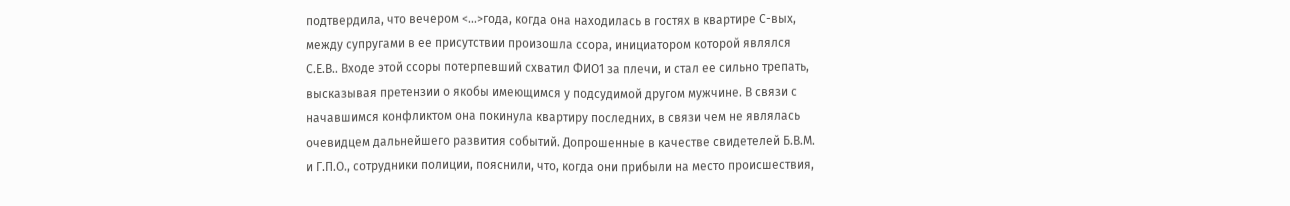подтвердила, что вечером <...>года, когда она находилась в гостях в квартире С-вых, между супругами в ее присутствии произошла ссора, инициатором которой являлся С.Е.В.. Входе этой ссоры потерпевший схватил ФИО1 за плечи, и стал ее сильно трепать, высказывая претензии о якобы имеющимся у подсудимой другом мужчине. В связи с начавшимся конфликтом она покинула квартиру последних, в связи чем не являлась очевидцем дальнейшего развития событий. Допрошенные в качестве свидетелей Б.В.М. и Г.П.О., сотрудники полиции, пояснили, что, когда они прибыли на место происшествия,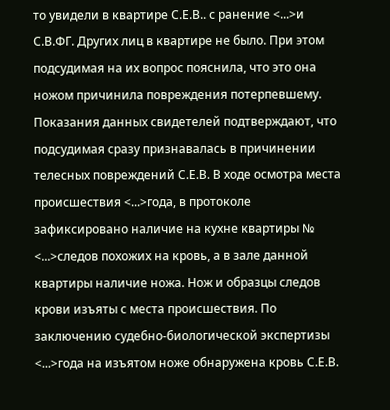то увидели в квартире С.Е.В.. с ранение <...>и С.В.ФГ. Других лиц в квартире не было. При этом подсудимая на их вопрос пояснила, что это она ножом причинила повреждения потерпевшему. Показания данных свидетелей подтверждают, что подсудимая сразу признавалась в причинении телесных повреждений С.Е.В. В ходе осмотра места происшествия <...>года, в протоколе зафиксировано наличие на кухне квартиры № <...>следов похожих на кровь, а в зале данной квартиры наличие ножа. Нож и образцы следов крови изъяты с места происшествия. По заключению судебно-биологической экспертизы <...>года на изъятом ноже обнаружена кровь С.Е.В.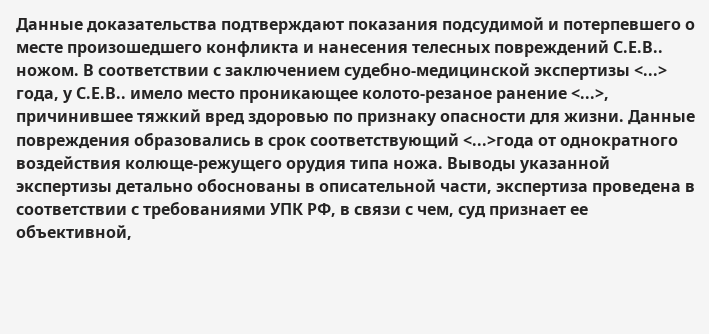Данные доказательства подтверждают показания подсудимой и потерпевшего о месте произошедшего конфликта и нанесения телесных повреждений С.Е.В.. ножом. В соответствии с заключением судебно-медицинской экспертизы <...> года, у С.Е.В.. имело место проникающее колото-резаное ранение <...>, причинившее тяжкий вред здоровью по признаку опасности для жизни. Данные повреждения образовались в срок соответствующий <...>года от однократного воздействия колюще-режущего орудия типа ножа. Выводы указанной экспертизы детально обоснованы в описательной части, экспертиза проведена в соответствии с требованиями УПК РФ, в связи с чем, суд признает ее объективной,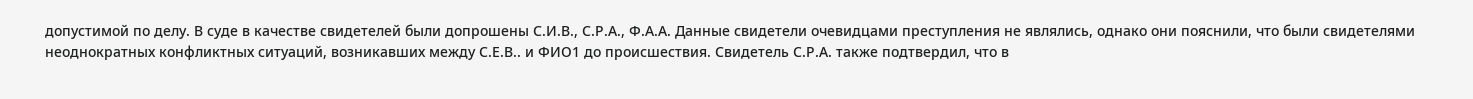допустимой по делу. В суде в качестве свидетелей были допрошены С.И.В., С.Р.А., Ф.А.А. Данные свидетели очевидцами преступления не являлись, однако они пояснили, что были свидетелями неоднократных конфликтных ситуаций, возникавших между С.Е.В.. и ФИО1 до происшествия. Свидетель С.Р.А. также подтвердил, что в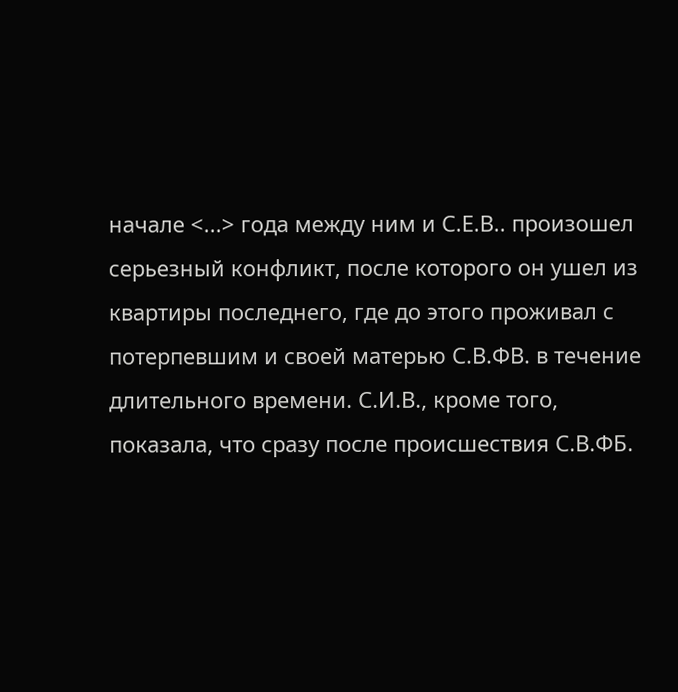начале <...> года между ним и С.Е.В.. произошел серьезный конфликт, после которого он ушел из квартиры последнего, где до этого проживал с потерпевшим и своей матерью С.В.ФВ. в течение длительного времени. С.И.В., кроме того, показала, что сразу после происшествия С.В.ФБ.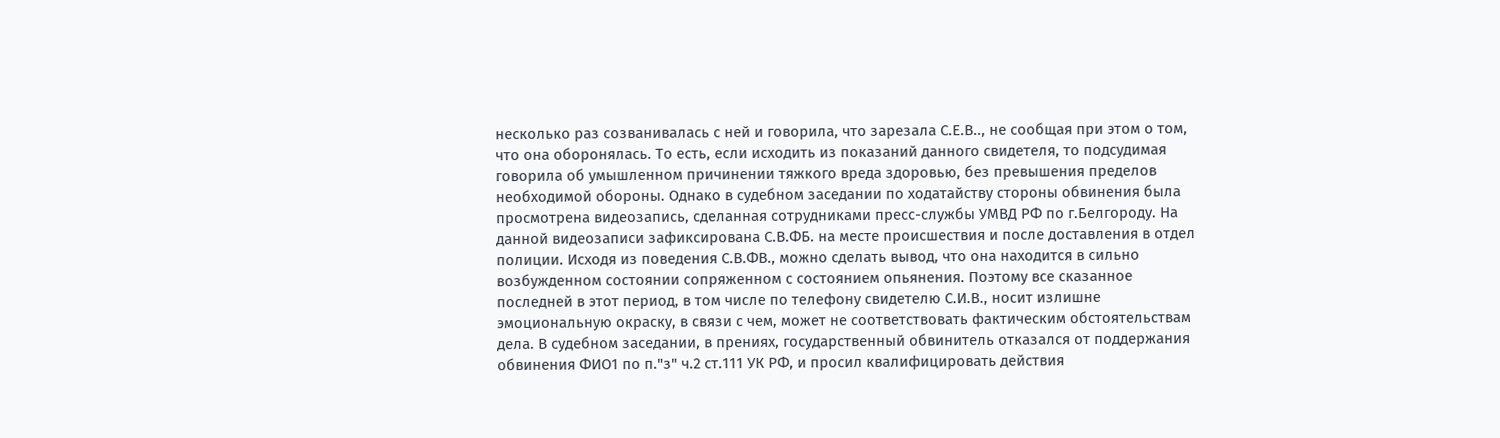несколько раз созванивалась с ней и говорила, что зарезала С.Е.В.., не сообщая при этом о том, что она оборонялась. То есть, если исходить из показаний данного свидетеля, то подсудимая говорила об умышленном причинении тяжкого вреда здоровью, без превышения пределов необходимой обороны. Однако в судебном заседании по ходатайству стороны обвинения была просмотрена видеозапись, сделанная сотрудниками пресс-службы УМВД РФ по г.Белгороду. На данной видеозаписи зафиксирована С.В.ФБ. на месте происшествия и после доставления в отдел полиции. Исходя из поведения С.В.ФВ., можно сделать вывод, что она находится в сильно возбужденном состоянии сопряженном с состоянием опьянения. Поэтому все сказанное последней в этот период, в том числе по телефону свидетелю С.И.В., носит излишне эмоциональную окраску, в связи с чем, может не соответствовать фактическим обстоятельствам дела. В судебном заседании, в прениях, государственный обвинитель отказался от поддержания обвинения ФИО1 по п."з" ч.2 ст.111 УК РФ, и просил квалифицировать действия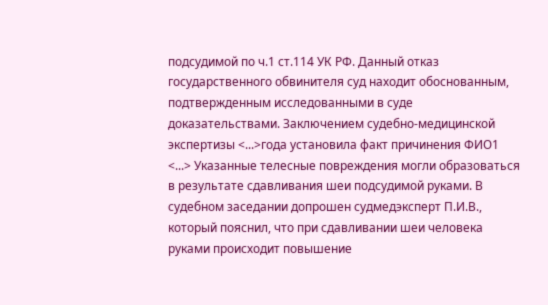подсудимой по ч.1 ст.114 УК РФ. Данный отказ государственного обвинителя суд находит обоснованным, подтвержденным исследованными в суде доказательствами. Заключением судебно-медицинской экспертизы <...>года установила факт причинения ФИО1 <...> Указанные телесные повреждения могли образоваться в результате сдавливания шеи подсудимой руками. В судебном заседании допрошен судмедэксперт П.И.В., который пояснил, что при сдавливании шеи человека руками происходит повышение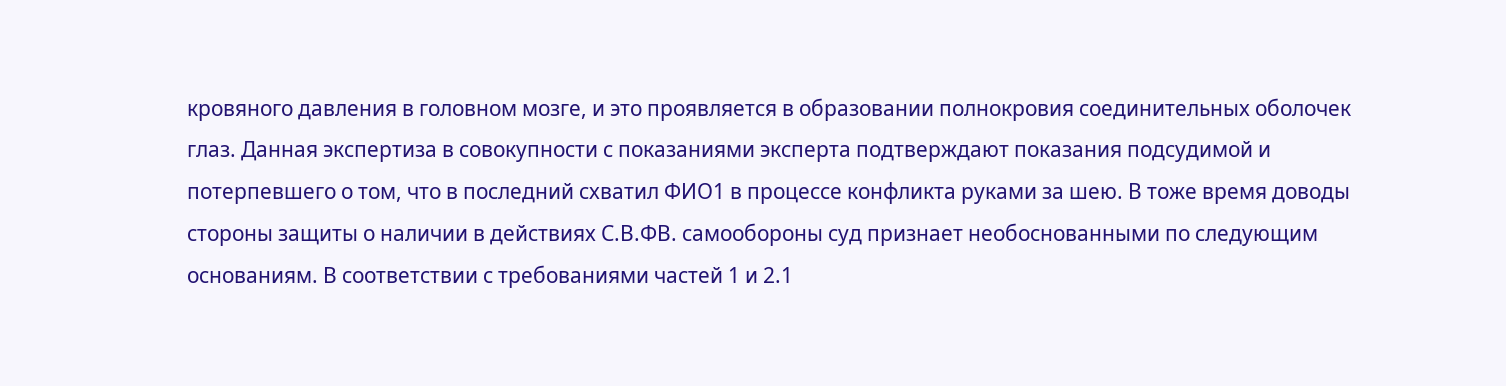кровяного давления в головном мозге, и это проявляется в образовании полнокровия соединительных оболочек глаз. Данная экспертиза в совокупности с показаниями эксперта подтверждают показания подсудимой и потерпевшего о том, что в последний схватил ФИО1 в процессе конфликта руками за шею. В тоже время доводы стороны защиты о наличии в действиях С.В.ФВ. самообороны суд признает необоснованными по следующим основаниям. В соответствии с требованиями частей 1 и 2.1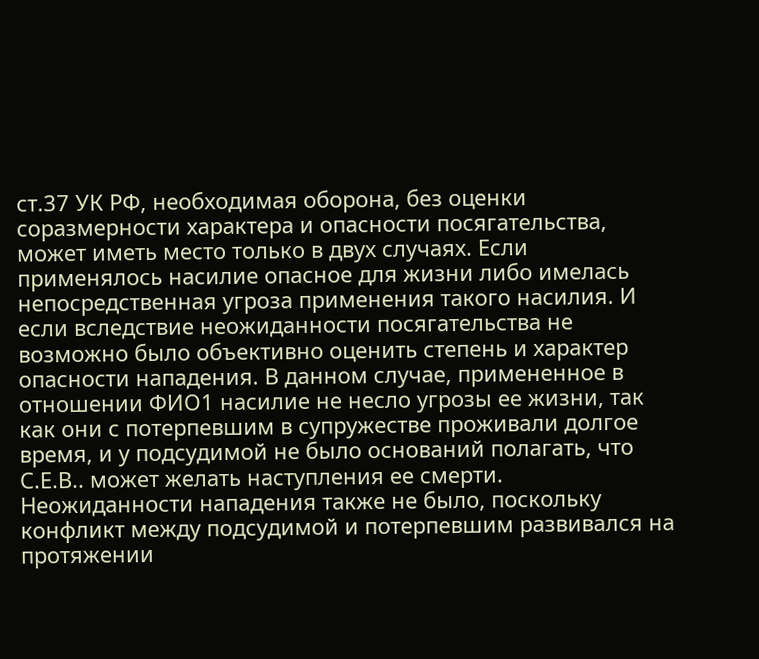ст.37 УК РФ, необходимая оборона, без оценки соразмерности характера и опасности посягательства, может иметь место только в двух случаях. Если применялось насилие опасное для жизни либо имелась непосредственная угроза применения такого насилия. И если вследствие неожиданности посягательства не возможно было объективно оценить степень и характер опасности нападения. В данном случае, примененное в отношении ФИО1 насилие не несло угрозы ее жизни, так как они с потерпевшим в супружестве проживали долгое время, и у подсудимой не было оснований полагать, что С.Е.В.. может желать наступления ее смерти. Неожиданности нападения также не было, поскольку конфликт между подсудимой и потерпевшим развивался на протяжении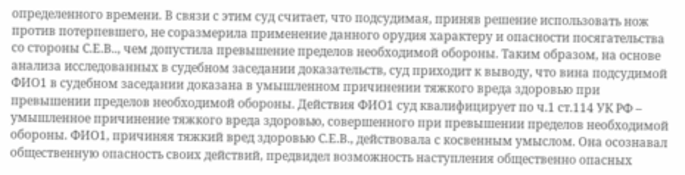определенного времени. В связи с этим суд считает, что подсудимая, приняв решение использовать нож против потерпевшего, не соразмерила применение данного орудия характеру и опасности посягательства со стороны С.Е.В.., чем допустила превышение пределов необходимой обороны. Таким образом, на основе анализа исследованных в судебном заседании доказательств, суд приходит к выводу, что вина подсудимой ФИО1 в судебном заседании доказана в умышленном причинении тяжкого вреда здоровью при превышении пределов необходимой обороны. Действия ФИО1 суд квалифицирует по ч.1 ст.114 УК РФ – умышленное причинение тяжкого вреда здоровью, совершенного при превышении пределов необходимой обороны. ФИО1, причиняя тяжкий вред здоровью С.Е.В., действовала с косвенным умыслом. Она осознавал общественную опасность своих действий, предвидел возможность наступления общественно опасных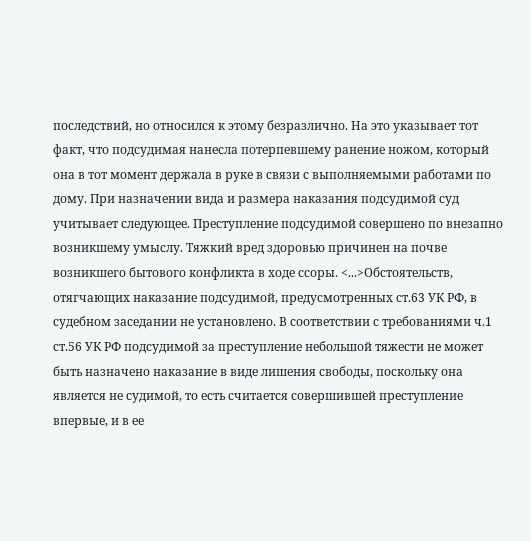последствий, но относился к этому безразлично. На это указывает тот факт, что подсудимая нанесла потерпевшему ранение ножом, который она в тот момент держала в руке в связи с выполняемыми работами по дому. При назначении вида и размера наказания подсудимой суд учитывает следующее. Преступление подсудимой совершено по внезапно возникшему умыслу. Тяжкий вред здоровью причинен на почве возникшего бытового конфликта в ходе ссоры. <...>Обстоятельств, отягчающих наказание подсудимой, предусмотренных ст.63 УК РФ, в судебном заседании не установлено. В соответствии с требованиями ч.1 ст.56 УК РФ подсудимой за преступление небольшой тяжести не может быть назначено наказание в виде лишения свободы, поскольку она является не судимой, то есть считается совершившей преступление впервые, и в ее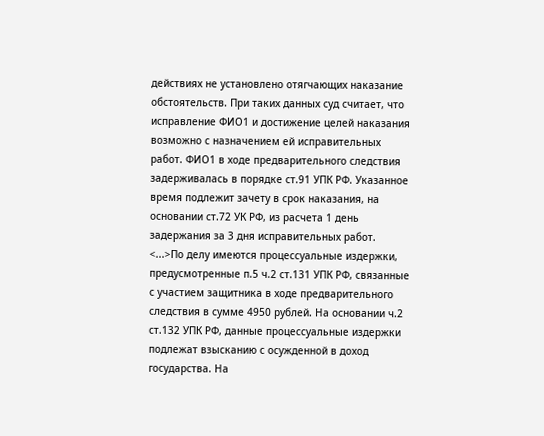действиях не установлено отягчающих наказание обстоятельств. При таких данных суд считает, что исправление ФИО1 и достижение целей наказания возможно с назначением ей исправительных работ. ФИО1 в ходе предварительного следствия задерживалась в порядке ст.91 УПК РФ. Указанное время подлежит зачету в срок наказания, на основании ст.72 УК РФ, из расчета 1 день задержания за 3 дня исправительных работ. <...>По делу имеются процессуальные издержки, предусмотренные п.5 ч.2 ст.131 УПК РФ, связанные с участием защитника в ходе предварительного следствия в сумме 4950 рублей. На основании ч.2 ст.132 УПК РФ, данные процессуальные издержки подлежат взысканию с осужденной в доход государства. На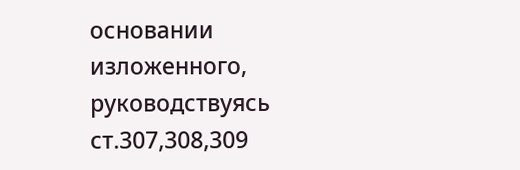основании изложенного, руководствуясь ст.307,308,309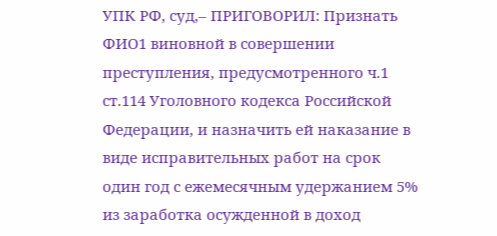УПК РФ, суд,– ПРИГОВОРИЛ: Признать ФИО1 виновной в совершении преступления, предусмотренного ч.1 ст.114 Уголовного кодекса Российской Федерации, и назначить ей наказание в виде исправительных работ на срок один год с ежемесячным удержанием 5% из заработка осужденной в доход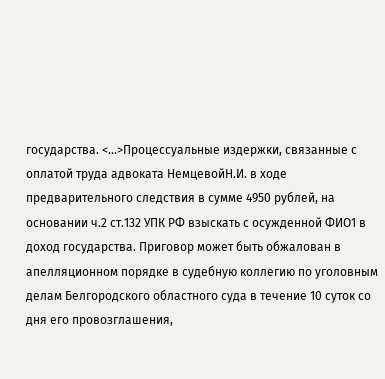государства. <...>Процессуальные издержки, связанные с оплатой труда адвоката НемцевойН.И. в ходе предварительного следствия в сумме 4950 рублей, на основании ч.2 ст.132 УПК РФ взыскать с осужденной ФИО1 в доход государства. Приговор может быть обжалован в апелляционном порядке в судебную коллегию по уголовным делам Белгородского областного суда в течение 10 суток со дня его провозглашения,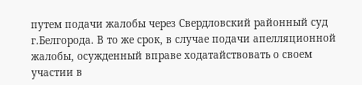путем подачи жалобы через Свердловский районный суд г.Белгорода. В то же срок, в случае подачи апелляционной жалобы, осужденный вправе ходатайствовать о своем участии в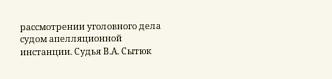рассмотрении уголовного дела судом апелляционной инстанции. Судья В.А. Сытюк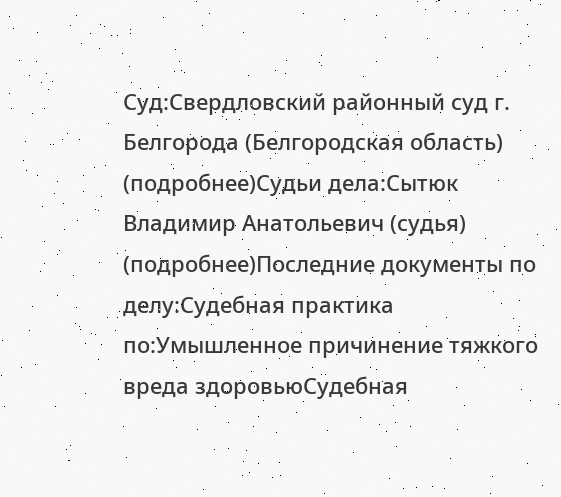Суд:Свердловский районный суд г. Белгорода (Белгородская область) (подробнее)Судьи дела:Сытюк Владимир Анатольевич (судья) (подробнее)Последние документы по делу:Судебная практика по:Умышленное причинение тяжкого вреда здоровьюСудебная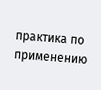практика по применению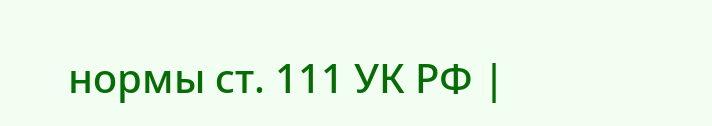нормы ст. 111 УК РФ |